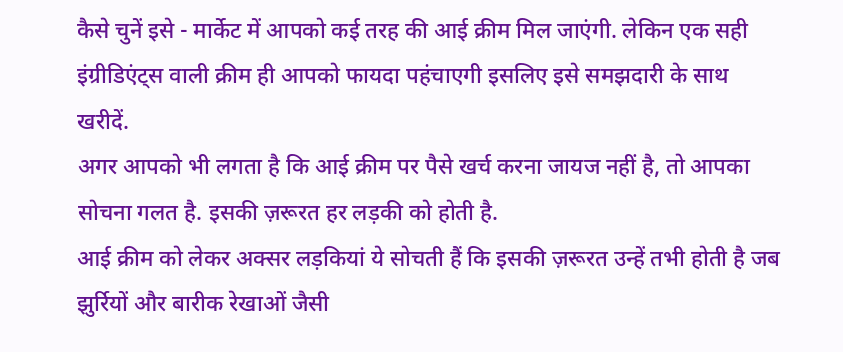कैसे चुनें इसे - मार्केट में आपको कई तरह की आई क्रीम मिल जाएंगी. लेकिन एक सही इंग्रीडिएंट्स वाली क्रीम ही आपको फायदा पहंचाएगी इसलिए इसे समझदारी के साथ खरीदें.
अगर आपको भी लगता है कि आई क्रीम पर पैसे खर्च करना जायज नहीं है, तो आपका सोचना गलत है. इसकी ज़रूरत हर लड़की को होती है.
आई क्रीम को लेकर अक्सर लड़कियां ये सोचती हैं कि इसकी ज़रूरत उन्हें तभी होती है जब झुर्रियों और बारीक रेखाओं जैसी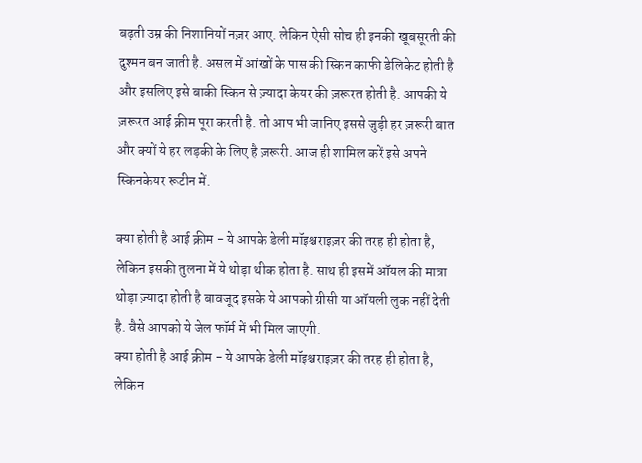बढ़ती उम्र की निशानियों नज़र आए. लेकिन ऐसी सोच ही इनकी खूबसूरती की दुश्मन बन जाती है. असल में आंखों के पास की स्किन काफी डेलिकेट होती है और इसलिए इसे बाकी स्किन से ज़्यादा केयर की ज़रूरत होती है. आपकी ये ज़रूरत आई क्रीम पूरा करती है. तो आप भी जानिए इससे जुड़ी हर ज़रूरी बात और क्यों ये हर लड़की के लिए है ज़रूरी. आज ही शामिल करें इसे अपने स्किनकेयर रूटीन में.

क्या होती है आई क्रीम - ये आपके डेली मॉइश्चराइज़र की तरह ही होता है, लेकिन इसकी तुलना में ये थोड़ा थीक होता है. साथ ही इसमें ऑयल की मात्रा थोड़ा ज़्यादा होती है बावजूद इसके ये आपको ग्रीसी या ऑयली लुक नहीं देती है. वैसे आपको ये जेल फॉर्म में भी मिल जाएगी.
क्या होती है आई क्रीम - ये आपके डेली मॉइश्चराइज़र की तरह ही होता है, लेकिन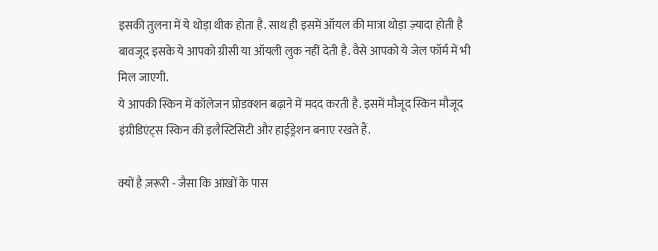इसकी तुलना में ये थोड़ा थीक होता है. साथ ही इसमें ऑयल की मात्रा थोड़ा ज़्यादा होती है बावजूद इसके ये आपको ग्रीसी या ऑयली लुक नहीं देती है. वैसे आपको ये जेल फॉर्म में भी मिल जाएगी.
ये आपकी स्किन में कॉलेजन प्रोडक्शन बढ़ाने में मदद करती है. इसमें मौजूद स्किन मौजूद इंग्रीडिएंट्स स्किन की इलैस्टिसिटी और हाईड्रेशन बनाए रखते हैं.

क्यों है ज़रूरी - जैसा कि आंखों के पास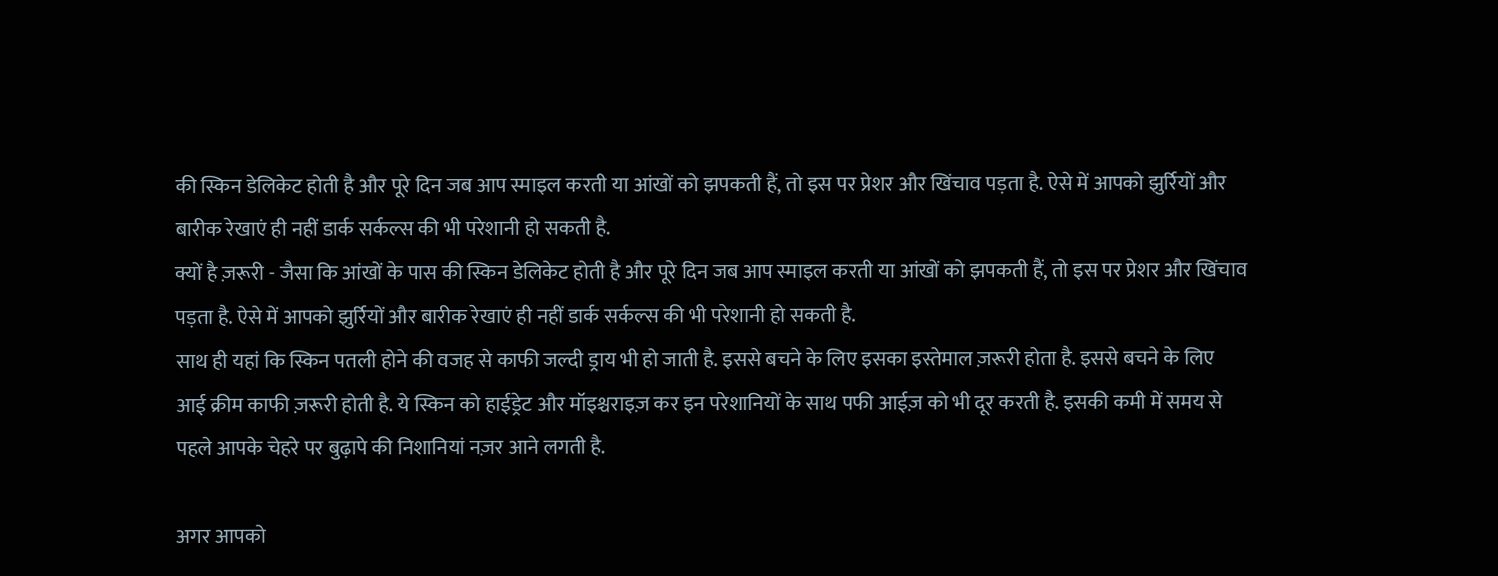की स्किन डेलिकेट होती है और पूरे दिन जब आप स्माइल करती या आंखों को झपकती हैं, तो इस पर प्रेशर और खिंचाव पड़ता है. ऐसे में आपको झुर्रियों और बारीक रेखाएं ही नहीं डार्क सर्कल्स की भी परेशानी हो सकती है.
क्यों है ज़रूरी - जैसा कि आंखों के पास की स्किन डेलिकेट होती है और पूरे दिन जब आप स्माइल करती या आंखों को झपकती हैं, तो इस पर प्रेशर और खिंचाव पड़ता है. ऐसे में आपको झुर्रियों और बारीक रेखाएं ही नहीं डार्क सर्कल्स की भी परेशानी हो सकती है.
साथ ही यहां कि स्किन पतली होने की वजह से काफी जल्दी ड्राय भी हो जाती है. इससे बचने के लिए इसका इस्तेमाल ज़रूरी होता है. इससे बचने के लिए आई क्रीम काफी ज़रूरी होती है. ये स्किन को हाईड्रेट और मॉइश्चराइज़ कर इन परेशानियों के साथ पफी आईज़ को भी दूर करती है. इसकी कमी में समय से पहले आपके चेहरे पर बुढ़ापे की निशानियां नज़र आने लगती है.

अगर आपको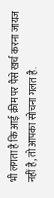भी लगता है कि आई क्रीम पर पैसे खर्च करना जायज नहीं है, तो आपका सोचना गलत है.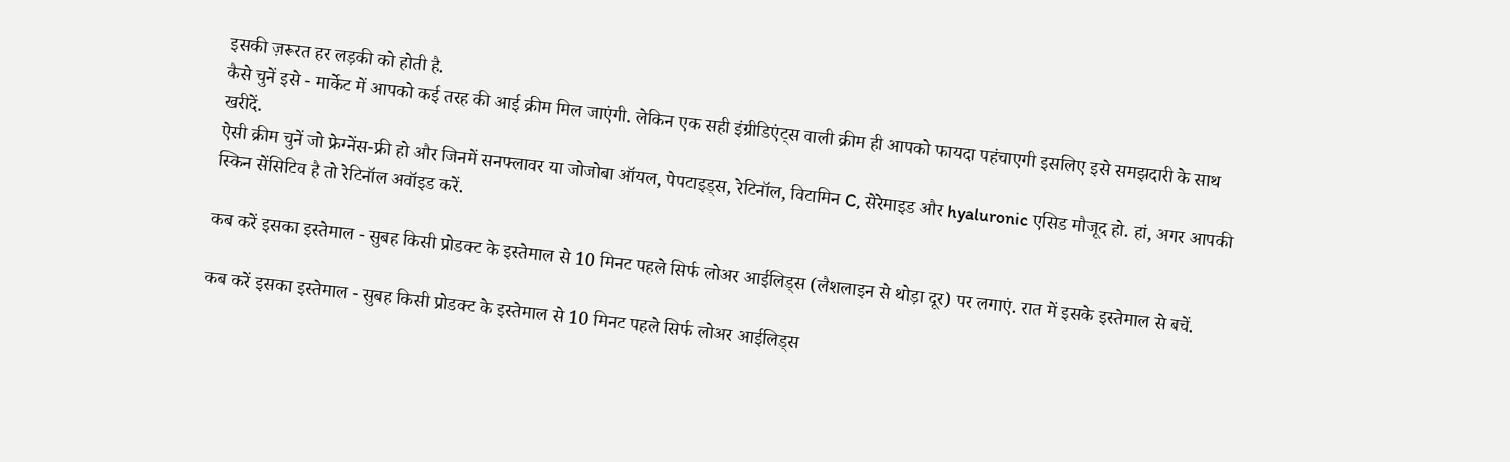इसकी ज़रूरत हर लड़की को होती है.
कैसे चुनें इसे - मार्केट में आपको कई तरह की आई क्रीम मिल जाएंगी. लेकिन एक सही इंग्रीडिएंट्स वाली क्रीम ही आपको फायदा पहंचाएगी इसलिए इसे समझदारी के साथ खरीदें.
ऐसी क्रीम चुनें जो फ्रेग्नेंस-फ्री हो और जिनमें सनफ्लावर या जोजोबा ऑयल, पेपटाइड्स, रेटिनॉल, विटामिन C, सेरेमाइड और hyaluronic एसिड मौजूद हो. हां, अगर आपकी स्किन सेंसिटिव है तो रेटिनॉल अवॉइड करें.

कब करें इसका इस्तेमाल - सुबह किसी प्रोडक्ट के इस्तेमाल से 10 मिनट पहले सिर्फ लोअर आईलिड्स (लैशलाइन से थोड़ा दूर) पर लगाएं. रात में इसके इस्तेमाल से बचें.

कब करें इसका इस्तेमाल - सुबह किसी प्रोडक्ट के इस्तेमाल से 10 मिनट पहले सिर्फ लोअर आईलिड्स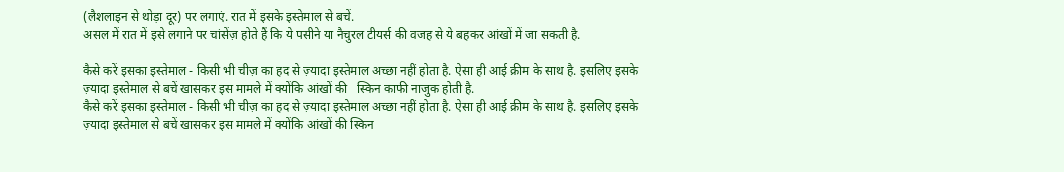(लैशलाइन से थोड़ा दूर) पर लगाएं. रात में इसके इस्तेमाल से बचें.
असल में रात में इसे लगाने पर चांसेंज़ होते हैं कि ये पसीने या नैचुरल टीयर्स की वजह से ये बहकर आंखों में जा सकती है.

कैसे करें इसका इस्तेमाल - किसी भी चीज़ का हद से ज़्यादा इस्तेमाल अच्छा नहीं होता है. ऐसा ही आई क्रीम के साथ है. इसलिए इसके ज़्यादा इस्तेमाल से बचें खासकर इस मामले में क्योंकि आंखों की   स्किन काफी नाजुक होती है.
कैसे करें इसका इस्तेमाल - किसी भी चीज़ का हद से ज़्यादा इस्तेमाल अच्छा नहीं होता है. ऐसा ही आई क्रीम के साथ है. इसलिए इसके ज़्यादा इस्तेमाल से बचें खासकर इस मामले में क्योंकि आंखों की स्किन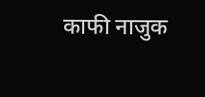काफी नाजुक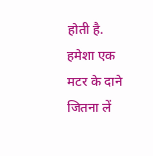होती है.
हमेशा एक मटर के दाने जितना लें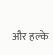और हल्के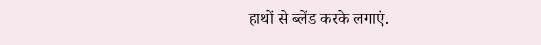हाथों से ब्लेंड करके लगाएं.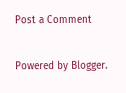Post a Comment

Powered by Blogger.